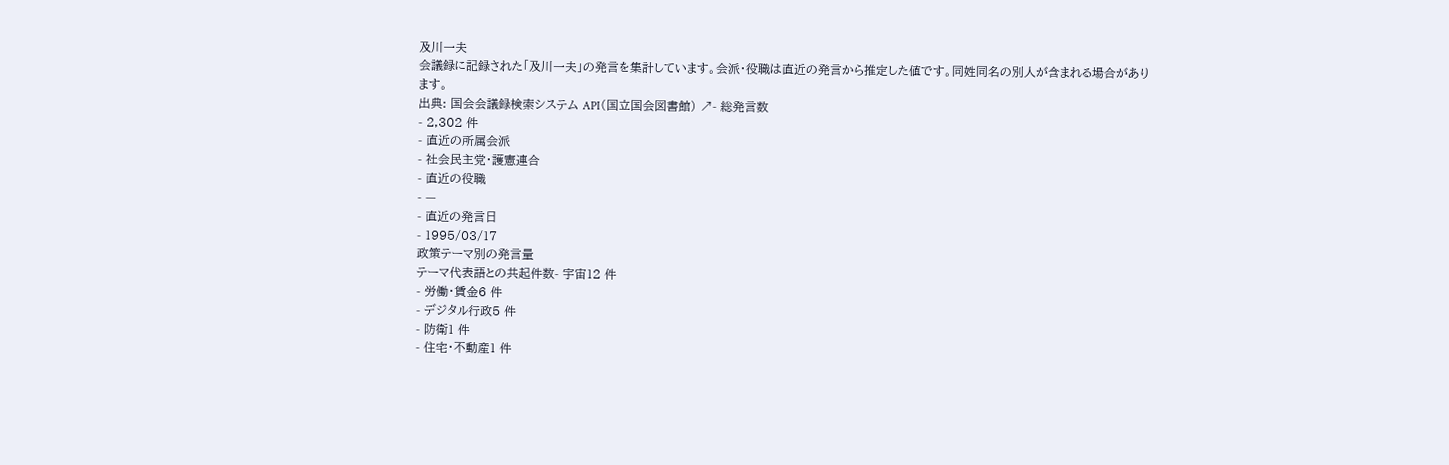及川一夫
会議録に記録された「及川一夫」の発言を集計しています。会派・役職は直近の発言から推定した値です。同姓同名の別人が含まれる場合があります。
出典: 国会会議録検索システム API(国立国会図書館) ↗- 総発言数
- 2,302 件
- 直近の所属会派
- 社会民主党・護憲連合
- 直近の役職
- —
- 直近の発言日
- 1995/03/17
政策テーマ別の発言量
テーマ代表語との共起件数- 宇宙12 件
- 労働・賃金6 件
- デジタル行政5 件
- 防衛1 件
- 住宅・不動産1 件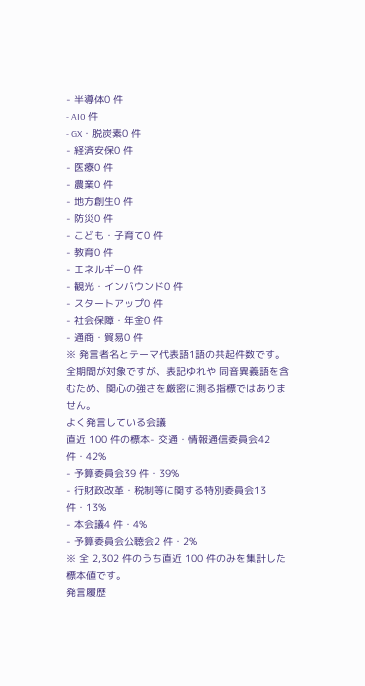- 半導体0 件
- AI0 件
- GX・脱炭素0 件
- 経済安保0 件
- 医療0 件
- 農業0 件
- 地方創生0 件
- 防災0 件
- こども・子育て0 件
- 教育0 件
- エネルギー0 件
- 観光・インバウンド0 件
- スタートアップ0 件
- 社会保障・年金0 件
- 通商・貿易0 件
※ 発言者名とテーマ代表語1語の共起件数です。全期間が対象ですが、表記ゆれや 同音異義語を含むため、関心の強さを厳密に測る指標ではありません。
よく発言している会議
直近 100 件の標本- 交通・情報通信委員会42 件・42%
- 予算委員会39 件・39%
- 行財政改革・税制等に関する特別委員会13 件・13%
- 本会議4 件・4%
- 予算委員会公聴会2 件・2%
※ 全 2,302 件のうち直近 100 件のみを集計した標本値です。
発言履歴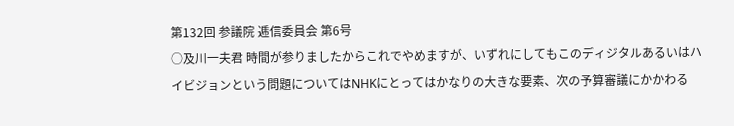第132回 参議院 逓信委員会 第6号
○及川一夫君 時間が参りましたからこれでやめますが、いずれにしてもこのディジタルあるいはハイビジョンという問題についてはNHKにとってはかなりの大きな要素、次の予算審議にかかわる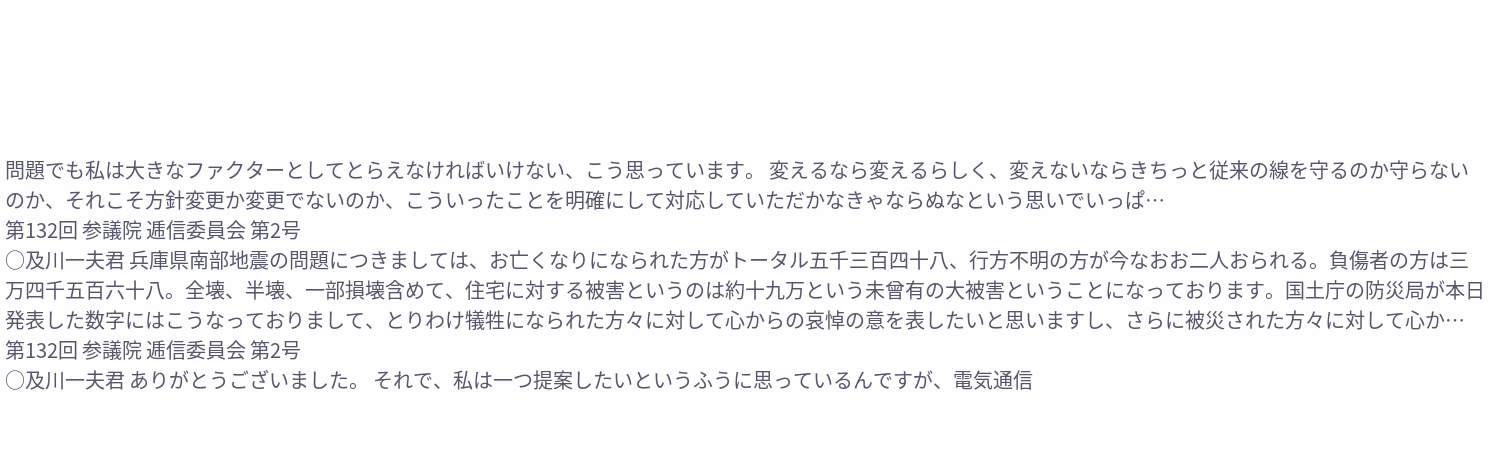問題でも私は大きなファクターとしてとらえなければいけない、こう思っています。 変えるなら変えるらしく、変えないならきちっと従来の線を守るのか守らないのか、それこそ方針変更か変更でないのか、こういったことを明確にして対応していただかなきゃならぬなという思いでいっぱ…
第132回 参議院 逓信委員会 第2号
○及川一夫君 兵庫県南部地震の問題につきましては、お亡くなりになられた方がトータル五千三百四十八、行方不明の方が今なおお二人おられる。負傷者の方は三万四千五百六十八。全壊、半壊、一部損壊含めて、住宅に対する被害というのは約十九万という未曾有の大被害ということになっております。国土庁の防災局が本日発表した数字にはこうなっておりまして、とりわけ犠牲になられた方々に対して心からの哀悼の意を表したいと思いますし、さらに被災された方々に対して心か…
第132回 参議院 逓信委員会 第2号
○及川一夫君 ありがとうございました。 それで、私は一つ提案したいというふうに思っているんですが、電気通信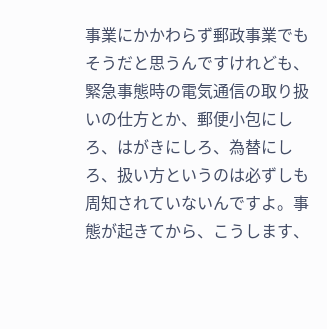事業にかかわらず郵政事業でもそうだと思うんですけれども、緊急事態時の電気通信の取り扱いの仕方とか、郵便小包にしろ、はがきにしろ、為替にしろ、扱い方というのは必ずしも周知されていないんですよ。事態が起きてから、こうします、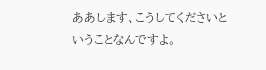ああします、こうしてくださいということなんですよ。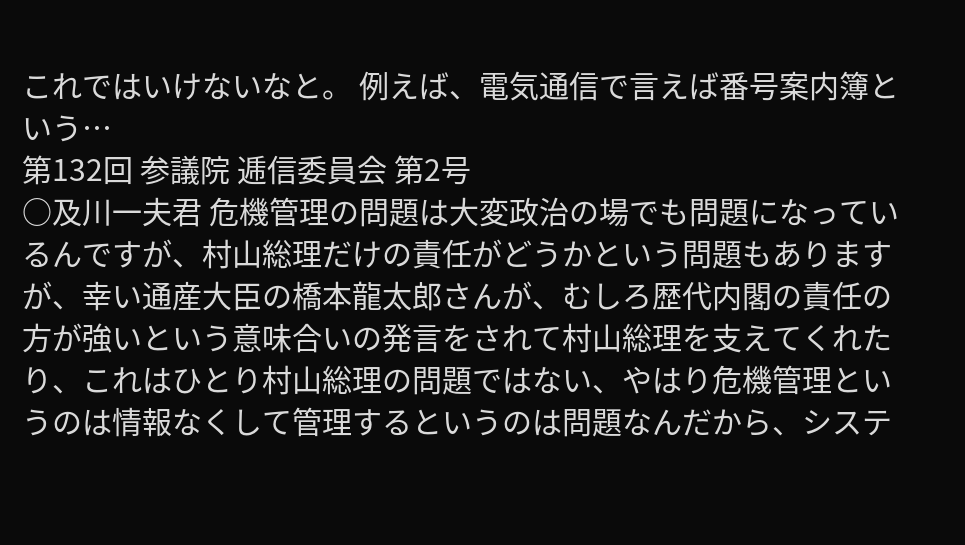これではいけないなと。 例えば、電気通信で言えば番号案内簿という…
第132回 参議院 逓信委員会 第2号
○及川一夫君 危機管理の問題は大変政治の場でも問題になっているんですが、村山総理だけの責任がどうかという問題もありますが、幸い通産大臣の橋本龍太郎さんが、むしろ歴代内閣の責任の方が強いという意味合いの発言をされて村山総理を支えてくれたり、これはひとり村山総理の問題ではない、やはり危機管理というのは情報なくして管理するというのは問題なんだから、システ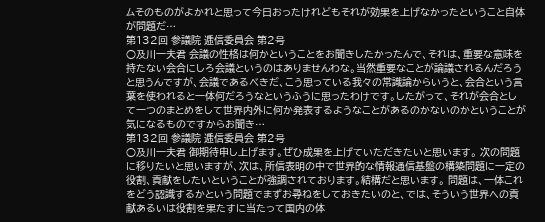ムそのものがよかれと思って今日おったけれどもそれが効果を上げなかったということ自体が問題だ…
第132回 参議院 逓信委員会 第2号
○及川一夫君 会議の性格は何かということをお聞きしたかったんで、それは、重要な意味を持たない会合にしろ会議というのはありませんわな。当然重要なことが論議されるんだろうと思うんですが、会議であるべきだ、こう思っている我々の常識論からいうと、会合という言葉を使われると一体何だろうなというふうに思ったわけです。したがって、それが会合として一つのまとめをして世界内外に何か発表するようなことがあるのかないのかということが気になるものですからお聞き…
第132回 参議院 逓信委員会 第2号
○及川一夫君 御期待申し上げます。ぜひ成果を上げていただきたいと思います。 次の問題に移りたいと思いますが、次は、所信表明の中で世界的な情報通信基盤の構築問題に一定の役割、貢献をしたいということが強調されております。結構だと思います。 問題は、一体これをどう認識するかという問題でまずお尋ねをしておきたいのと、では、そういう世界への貢献あるいは役割を果たすに当たって国内の体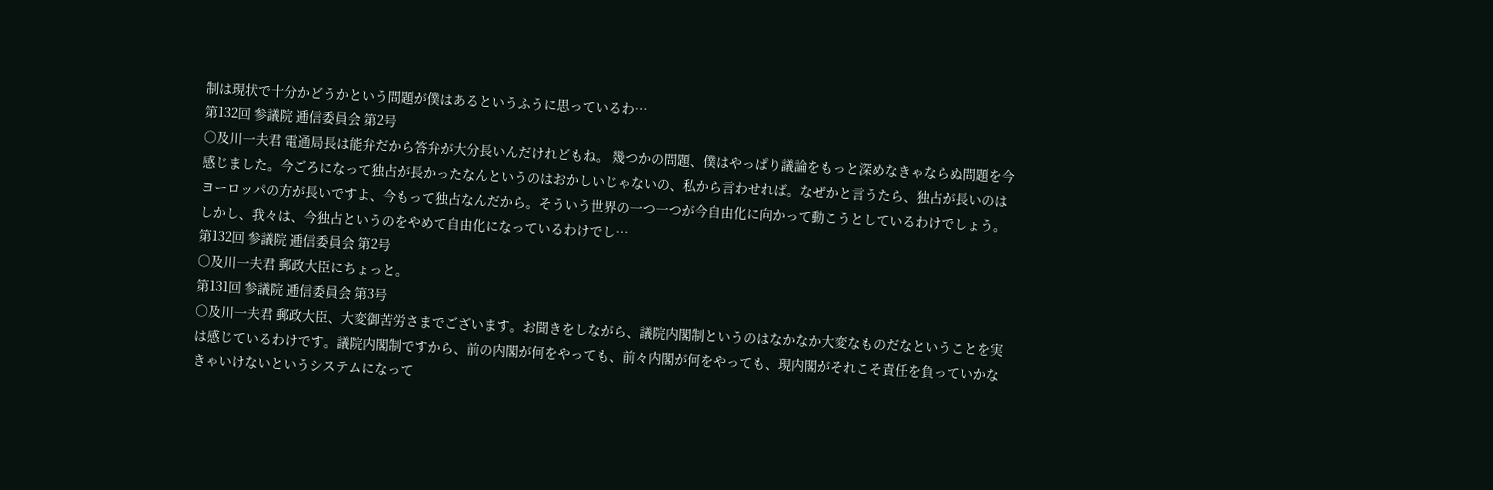制は現状で十分かどうかという問題が僕はあるというふうに思っているわ…
第132回 参議院 逓信委員会 第2号
○及川一夫君 電通局長は能弁だから答弁が大分長いんだけれどもね。 幾つかの問題、僕はやっぱり議論をもっと深めなきゃならぬ問題を今感じました。今ごろになって独占が長かったなんというのはおかしいじゃないの、私から言わせれば。なぜかと言うたら、独占が長いのはヨーロッパの方が長いですよ、今もって独占なんだから。そういう世界の一つ一つが今自由化に向かって動こうとしているわけでしょう。しかし、我々は、今独占というのをやめて自由化になっているわけでし…
第132回 参議院 逓信委員会 第2号
○及川一夫君 郵政大臣にちょっと。
第131回 参議院 逓信委員会 第3号
○及川一夫君 郵政大臣、大変御苦労さまでございます。お聞きをしながら、議院内閣制というのはなかなか大変なものだなということを実は感じているわけです。議院内閣制ですから、前の内閣が何をやっても、前々内閣が何をやっても、現内閣がそれこそ責任を負っていかなきゃいけないというシステムになって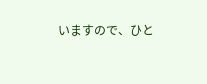いますので、ひと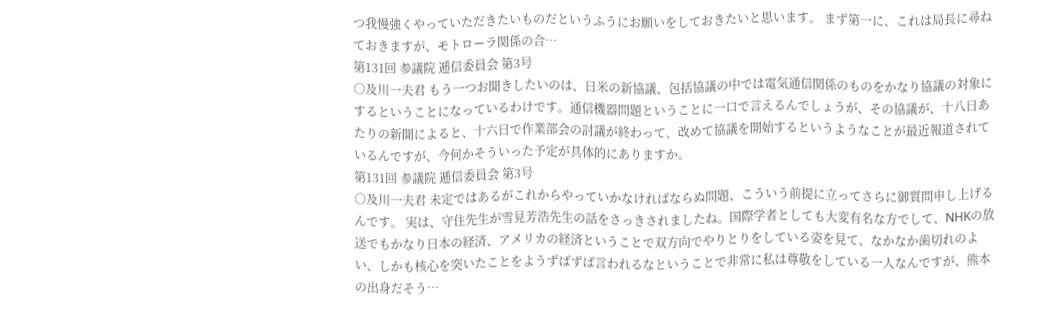つ我慢強くやっていただきたいものだというふうにお願いをしておきたいと思います。 まず第一に、これは局長に尋ねておきますが、モトローラ関係の合…
第131回 参議院 逓信委員会 第3号
○及川一夫君 もう一つお聞きしたいのは、日米の新協議、包括協議の中では電気通信関係のものをかなり協議の対象にするということになっているわけです。通信機器問題ということに一口で言えるんでしょうが、その協議が、十八日あたりの新聞によると、十六日で作業部会の討議が終わって、改めて協議を開始するというようなことが最近報道されているんですが、今何かそういった予定が具体的にありますか。
第131回 参議院 逓信委員会 第3号
○及川一夫君 未定ではあるがこれからやっていかなければならぬ問題、こういう前提に立ってさらに御質問申し上げるんです。 実は、守住先生が雪見芳浩先生の話をさっきされましたね。国際学者としても大変有名な方でして、NHKの放送でもかなり日本の経済、アメリカの経済ということで双方向でやりとりをしている姿を見て、なかなか歯切れのよい、しかも核心を突いたことをようずばずば言われるなということで非常に私は尊敬をしている一人なんですが、熊本の出身だそう…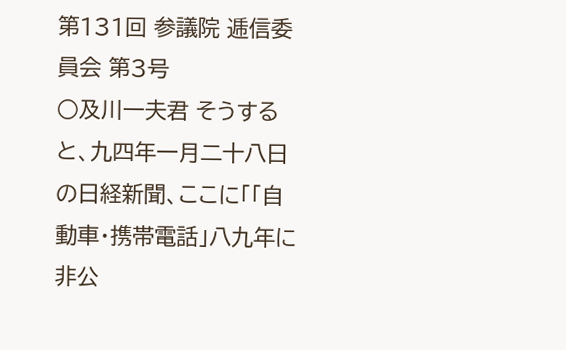第131回 参議院 逓信委員会 第3号
○及川一夫君 そうすると、九四年一月二十八日の日経新聞、ここに「「自動車・携帯電話」八九年に非公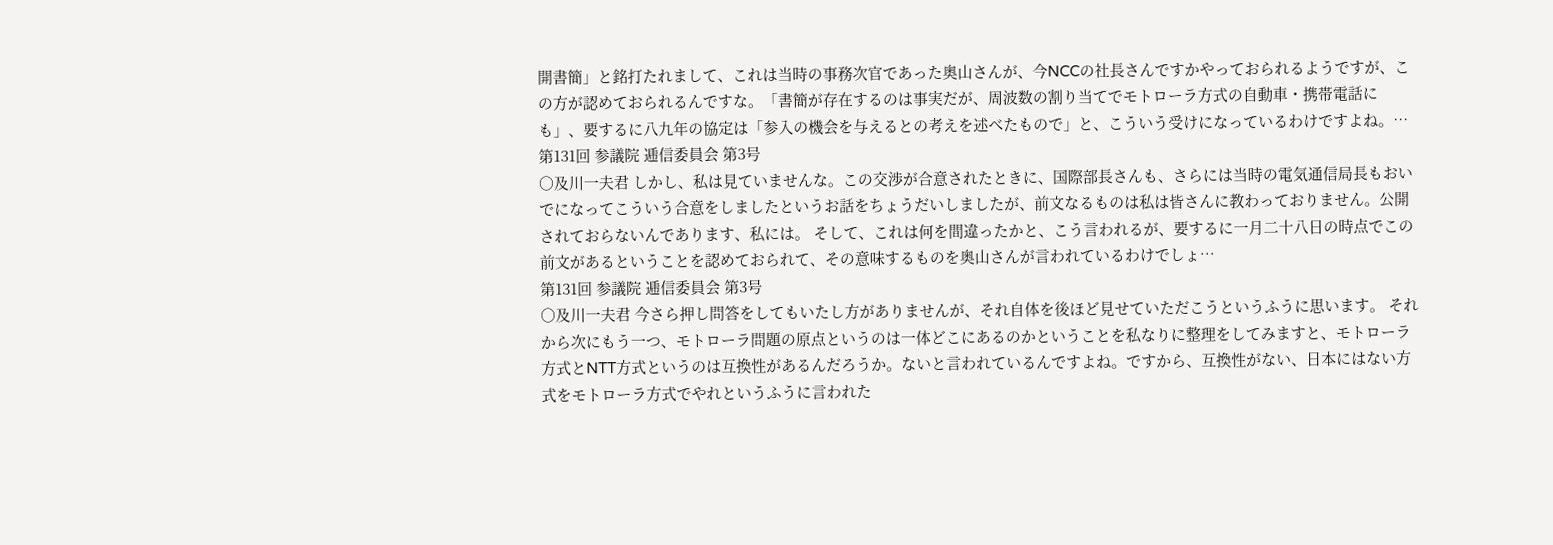開書簡」と銘打たれまして、これは当時の事務次官であった奥山さんが、今NCCの社長さんですかやっておられるようですが、この方が認めておられるんですな。「書簡が存在するのは事実だが、周波数の割り当てでモトローラ方式の自動車・携帯電話にも」、要するに八九年の協定は「参入の機会を与えるとの考えを述べたもので」と、こういう受けになっているわけですよね。…
第131回 参議院 逓信委員会 第3号
○及川一夫君 しかし、私は見ていませんな。この交渉が合意されたときに、国際部長さんも、さらには当時の電気通信局長もおいでになってこういう合意をしましたというお話をちょうだいしましたが、前文なるものは私は皆さんに教わっておりません。公開されておらないんであります、私には。 そして、これは何を間違ったかと、こう言われるが、要するに一月二十八日の時点でこの前文があるということを認めておられて、その意味するものを奥山さんが言われているわけでしょ…
第131回 参議院 逓信委員会 第3号
○及川一夫君 今さら押し問答をしてもいたし方がありませんが、それ自体を後ほど見せていただこうというふうに思います。 それから次にもう一つ、モトローラ問題の原点というのは一体どこにあるのかということを私なりに整理をしてみますと、モトローラ方式とNTT方式というのは互換性があるんだろうか。ないと言われているんですよね。ですから、互換性がない、日本にはない方式をモトローラ方式でやれというふうに言われた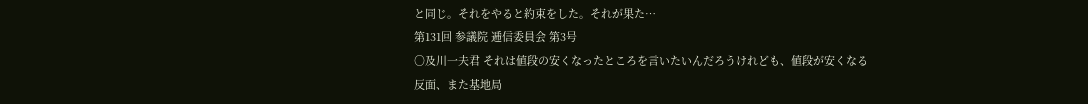と同じ。それをやると約束をした。それが果た…
第131回 参議院 逓信委員会 第3号
○及川一夫君 それは値段の安くなったところを言いたいんだろうけれども、値段が安くなる反面、また基地局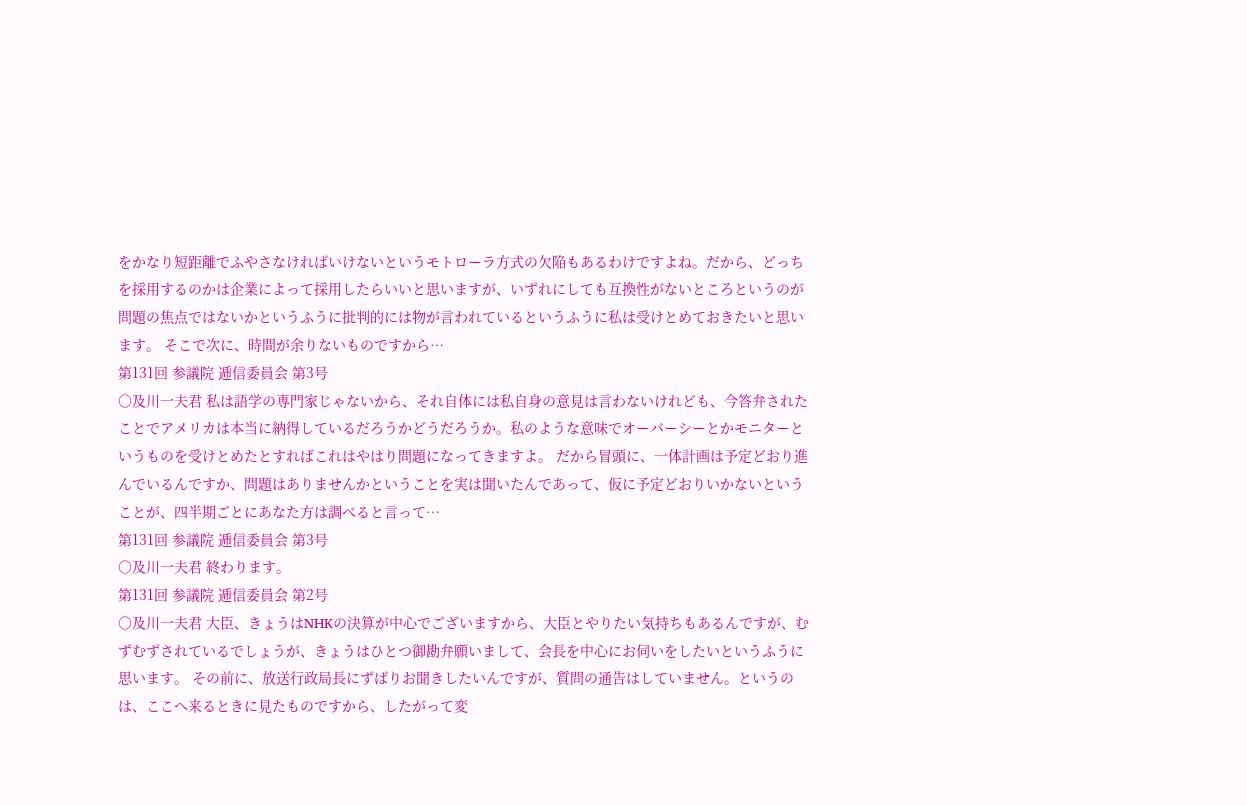をかなり短距離でふやさなければいけないというモトローラ方式の欠陥もあるわけですよね。だから、どっちを採用するのかは企業によって採用したらいいと思いますが、いずれにしても互換性がないところというのが問題の焦点ではないかというふうに批判的には物が言われているというふうに私は受けとめておきたいと思います。 そこで次に、時間が余りないものですから…
第131回 参議院 逓信委員会 第3号
○及川一夫君 私は語学の専門家じゃないから、それ自体には私自身の意見は言わないけれども、今答弁されたことでアメリカは本当に納得しているだろうかどうだろうか。私のような意味でオーバーシーとかモニターというものを受けとめたとすればこれはやはり問題になってきますよ。 だから冒頭に、一体計画は予定どおり進んでいるんですか、問題はありませんかということを実は聞いたんであって、仮に予定どおりいかないということが、四半期ごとにあなた方は調べると言って…
第131回 参議院 逓信委員会 第3号
○及川一夫君 終わります。
第131回 参議院 逓信委員会 第2号
○及川一夫君 大臣、きょうはNHKの決算が中心でございますから、大臣とやりたい気持ちもあるんですが、むずむずされているでしょうが、きょうはひとつ御勘弁願いまして、会長を中心にお伺いをしたいというふうに思います。 その前に、放送行政局長にずばりお聞きしたいんですが、質問の通告はしていません。というのは、ここへ来るときに見たものですから、したがって変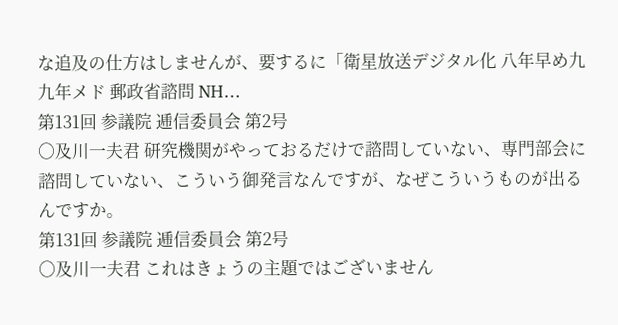な追及の仕方はしませんが、要するに「衛星放送デジタル化 八年早め九九年メド 郵政省諮問 NH…
第131回 参議院 逓信委員会 第2号
○及川一夫君 研究機関がやっておるだけで諮問していない、専門部会に諮問していない、こういう御発言なんですが、なぜこういうものが出るんですか。
第131回 参議院 逓信委員会 第2号
○及川一夫君 これはきょうの主題ではございません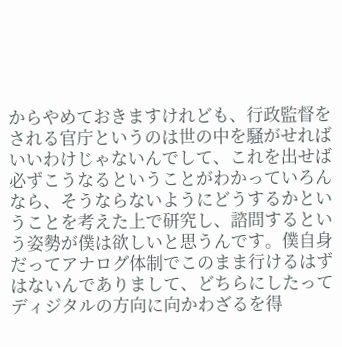からやめておきますけれども、行政監督をされる官庁というのは世の中を騒がせればいいわけじゃないんでして、これを出せば必ずこうなるということがわかっていろんなら、そうならないようにどうするかということを考えた上で研究し、諮問するという姿勢が僕は欲しいと思うんです。僕自身だってアナログ体制でこのまま行けるはずはないんでありまして、どちらにしたってディジタルの方向に向かわざるを得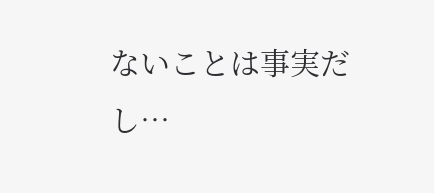ないことは事実だし…